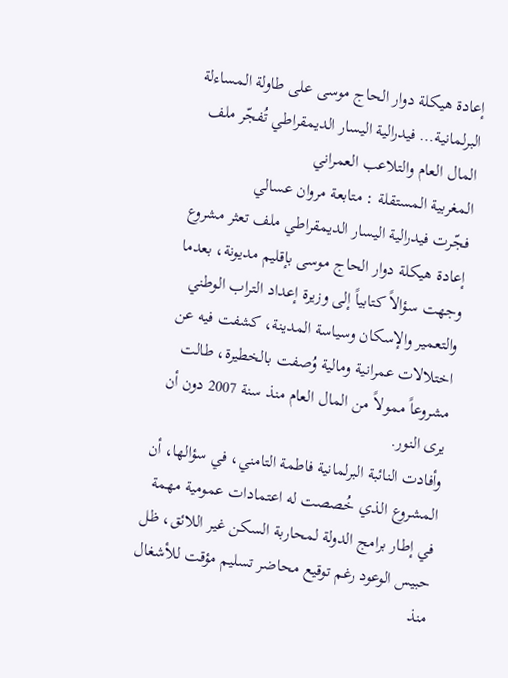إعادة هيكلة دوار الحاج موسى على طاولة المساءلة البرلمانية… فيدرالية اليسار الديمقراطي تُفجّر ملف المال العام والتلاعب العمراني
المغربية المستقلة : متابعة مروان عسالي
فجّرت فيدرالية اليسار الديمقراطي ملف تعثر مشروع إعادة هيكلة دوار الحاج موسى بإقليم مديونة، بعدما وجهت سؤالاً كتابياً إلى وزيرة إعداد التراب الوطني والتعمير والإسكان وسياسة المدينة، كشفت فيه عن اختلالات عمرانية ومالية وُصفت بالخطيرة، طالت مشروعاً ممولاً من المال العام منذ سنة 2007 دون أن يرى النور.
وأفادت النائبة البرلمانية فاطمة التامني، في سؤالها، أن المشروع الذي خُصصت له اعتمادات عمومية مهمة في إطار برامج الدولة لمحاربة السكن غير اللائق، ظل حبيس الوعود رغم توقيع محاضر تسليم مؤقت للأشغال منذ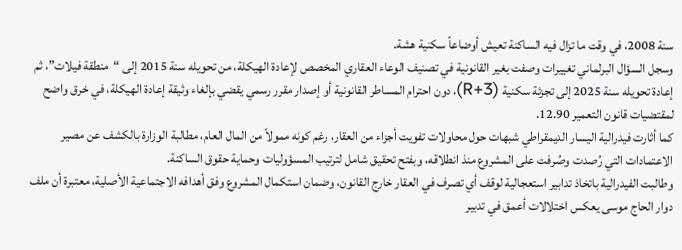سنة 2008، في وقت ما تزال فيه الساكنة تعيش أوضاعاً سكنية هشة.
وسجل السؤال البرلماني تغييرات وصفت بغير القانونية في تصنيف الوعاء العقاري المخصص لإعادة الهيكلة، من تحويله سنة 2015 إلى “منطقة فيلات”، ثم إعادة تحويله سنة 2025 إلى تجزئة سكنية (R+3)، دون احترام المساطر القانونية أو إصدار مقرر رسمي يقضي بإلغاء وثيقة إعادة الهيكلة، في خرق واضح لمقتضيات قانون التعمير 12.90.
كما أثارت فيدرالية اليسار الديمقراطي شبهات حول محاولات تفويت أجزاء من العقار، رغم كونه ممولاً من المال العام، مطالبة الوزارة بالكشف عن مصير الاعتمادات التي رُصدت وصُرفت على المشروع منذ انطلاقه، وبفتح تحقيق شامل لترتيب المسؤوليات وحماية حقوق الساكنة.
وطالبت الفيدرالية باتخاذ تدابير استعجالية لوقف أي تصرف في العقار خارج القانون، وضمان استكمال المشروع وفق أهدافه الاجتماعية الأصلية، معتبرة أن ملف دوار الحاج موسى يعكس اختلالات أعمق في تدبير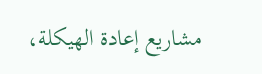مشاريع إعادة الهيكلة،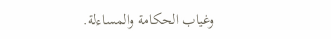وغياب الحكامة والمساءلة.